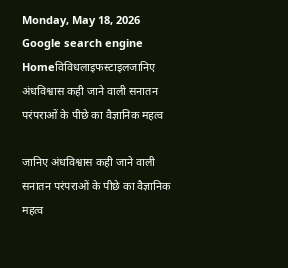Monday, May 18, 2026
Google search engine
Homeविविधलाइफस्टाइलजानिए अंधविश्वास कही जाने वाली सनातन परंपराओं के पीछे का वैज्ञानिक महत्व

जानिए अंधविश्वास कही जाने वाली सनातन परंपराओं के पीछे का वैज्ञानिक महत्व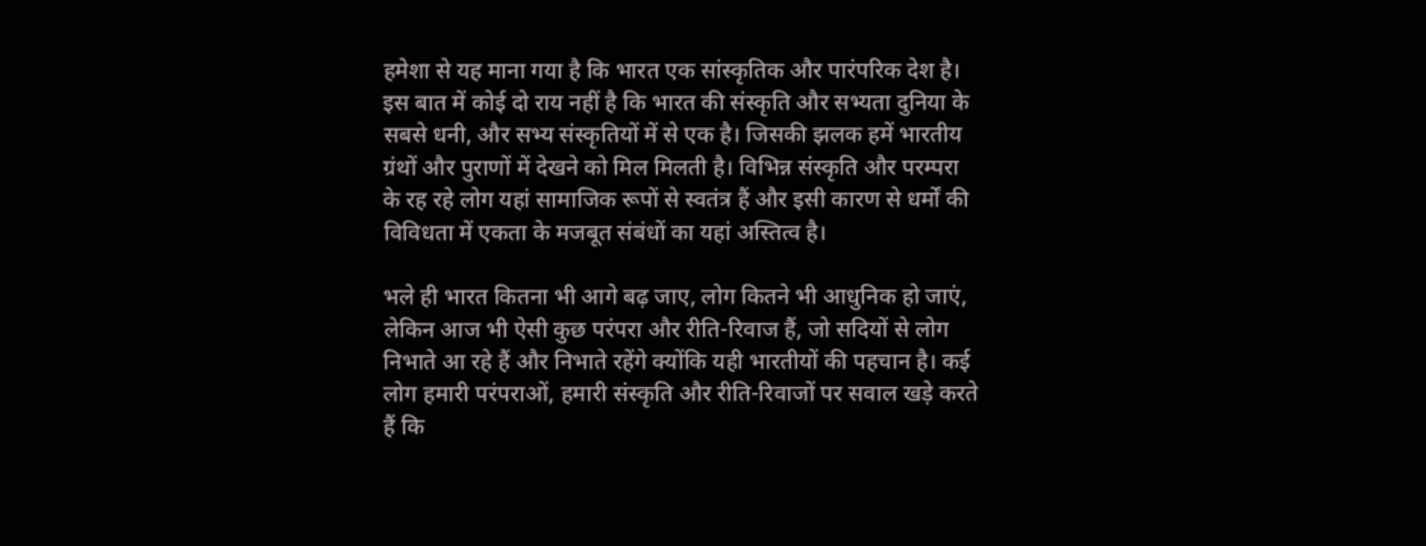हमेशा से यह माना गया है कि भारत एक सांस्कृतिक और पारंपरिक देश है। इस बात में कोई दो राय नहीं है कि भारत की संस्कृति और सभ्यता दुनिया के सबसे धनी, और सभ्य संस्कृतियों में से एक है। जिसकी झलक हमें भारतीय ग्रंथों और पुराणों में देखने को मिल मिलती है। विभिन्न संस्कृति और परम्परा के रह रहे लोग यहां सामाजिक रूपों से स्वतंत्र हैं और इसी कारण से धर्मों की विविधता में एकता के मजबूत संबंधों का यहां अस्तित्व है।

भले ही भारत कितना भी आगे बढ़ जाए, लोग कितने भी आधुनिक हो जाएं, लेकिन आज भी ऐसी कुछ परंपरा और रीति-रिवाज हैं, जो सदियों से लोग निभाते आ रहे हैं और निभाते रहेंगे क्योंकि यही भारतीयों की पहचान है। कई लोग हमारी परंपराओं, हमारी संस्कृति और रीति-रिवाजों पर सवाल खड़े करते हैं कि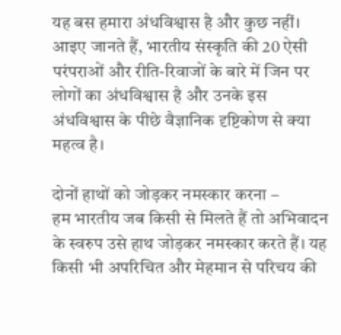यह बस हमारा अंधविश्वास है और कुछ नहीं। आइए जानते हैं, भारतीय संस्कृति की 20 ऐसी परंपराओं और रीति-रिवाजों के बारे में जिन पर लोगों का अंधविश्वास है और उनके इस अंधविश्वास के पीछे वैज्ञानिक दृष्टिकोण से क्या महत्व है।

दोनों हाथों को जोड़कर नमस्कार करना –
हम भारतीय जब किसी से मिलते हैं तो अभिवादन के स्वरुप उसे हाथ जोड़कर नमस्कार करते हैं। यह किसी भी अपरिचित और मेहमान से परिचय की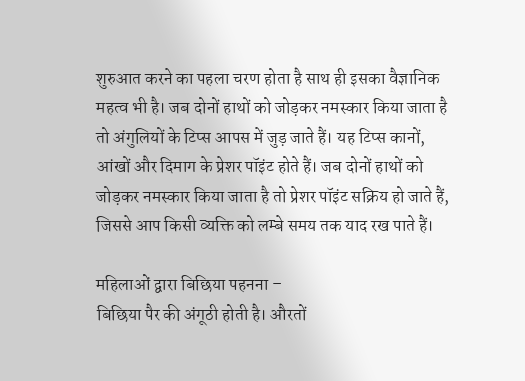शुरुआत करने का पहला चरण होता है साथ ही इसका वैज्ञानिक महत्व भी है। जब दोनों हाथों को जोड़कर नमस्कार किया जाता है तो अंगुलियों के टिप्स आपस में जुड़ जाते हैं। यह टिप्स कानों, आंखों और दिमाग के प्रेशर पॉइंट होते हैं। जब दोनों हाथों को जोड़कर नमस्कार किया जाता है तो प्रेशर पॉइंट सक्रिय हो जाते हैं, जिससे आप किसी व्यक्ति को लम्बे समय तक याद रख पाते हैं।

महिलाओं द्वारा बिछिया पहनना –
बिछिया पैर की अंगूठी होती है। औरतों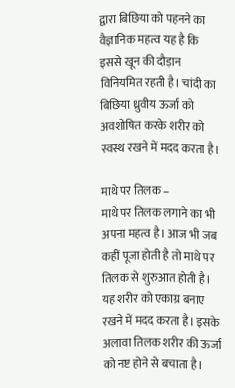द्वारा बिछिया को पहनने का वैज्ञानिक महत्व यह है कि इससे खून की दौड़ान विनियमित रहती है। चांदी का बिछिया ध्रुवीय ऊर्जा को अवशोषित करके शरीर को स्वस्थ रखने में मदद करता है।

माथे पर तिलक –
माथे पर तिलक लगाने का भी अपना महत्व है। आज भी जब कहीं पूजा होती है तो माथे पर तिलक से शुरुआत होती है। यह शरीर को एकाग्र बनाए रखने में मदद करता है। इसके अलावा तिलक शरीर की ऊर्जा को नष्ट होने से बचाता है।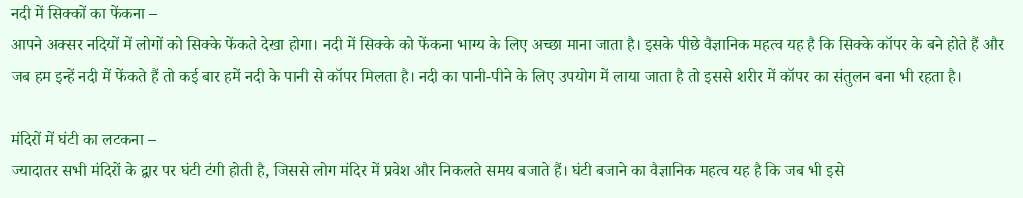नदी में सिक्कों का फेंकना –
आपने अक्सर नदियों में लोगों को सिक्के फेंकते देखा होगा। नदी में सिक्के को फेंकना भाग्य के लिए अच्छा माना जाता है। इसके पीछे वैज्ञानिक महत्व यह है कि सिक्के कॉपर के बने होते हैं और जब हम इन्हें नदी में फेंकते हैं तो कई बार हमें नदी के पानी से कॉपर मिलता है। नदी का पानी-पीने के लिए उपयोग में लाया जाता है तो इससे शरीर में कॉपर का संतुलन बना भी रहता है।

मंदिरों में घंटी का लटकना –
ज्यादातर सभी मंदिरों के द्वार पर घंटी टंगी होती है, जिससे लोग मंदिर में प्रवेश और निकलते समय बजाते हैं। घंटी बजाने का वैज्ञानिक महत्व यह है कि जब भी इसे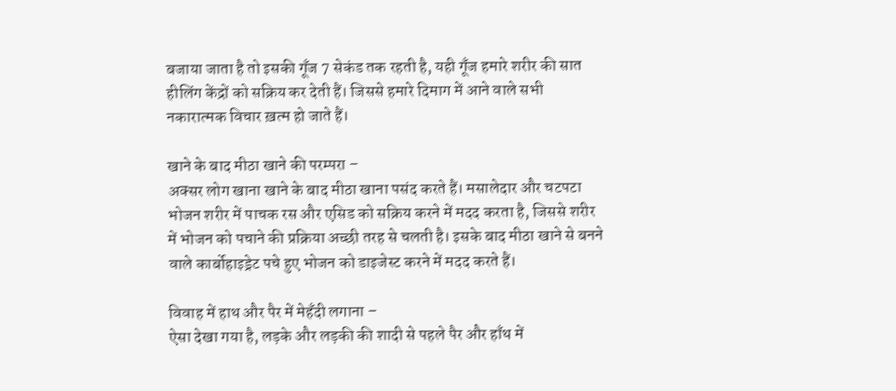बजाया जाता है तो इसकी गूँज 7 सेकंड तक रहती है, यही गूँज हमारे शरीर की सात हीलिंग केंद्रों को सक्रिय कर देती हैं। जिससे हमारे दिमाग में आने वाले सभी नकारात्मक विचार ख़त्म हो जाते हैं।

खाने के बाद मीठा खाने की परम्परा –
अक्सर लोग खाना खाने के बाद मीठा खाना पसंद करते हैं। मसालेदार और चटपटा भोजन शरीर में पाचक रस और एसिड को सक्रिय करने में मदद करता है, जिससे शरीर में भोजन को पचाने की प्रक्रिया अच्छी तरह से चलती है। इसके बाद मीठा खाने से बनने वाले कार्बोहाइड्रेट पचे हुए भोजन को डाइजेस्ट करने में मदद करते हैं।

विवाह में हाथ और पैर में मेहँदी लगाना –
ऐसा देखा गया है, लड़के और लड़की की शादी से पहले पैर और हाँथ में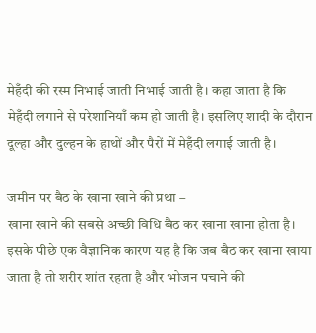मेहँदी की रस्म निभाई जाती निभाई जाती है। कहा जाता है कि मेहँदी लगाने से परेशानियाँ कम हो जाती है। इसलिए शादी के दौरान दूल्हा और दुल्हन के हाथों और पैरों में मेहँदी लगाई जाती है।

जमीन पर बैठ के खाना खाने की प्रथा –
खाना खाने की सबसे अच्छी विधि बैठ कर खाना खाना होता है। इसके पीछे एक वैज्ञानिक कारण यह है कि जब बैठ कर खाना खाया जाता है तो शरीर शांत रहता है और भोजन पचाने की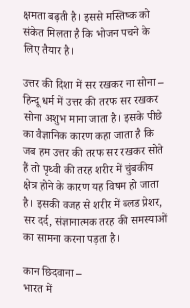क्षमता बढ़ती है। इससे मस्तिष्क को संकेत मिलता है कि भोजन पचने के लिए तैयार है।

उत्तर की दिशा में सर रखकर ना सोना –
हिन्दू धर्म में उत्तर की तरफ सर रखकर सोना अशुभ माना जाता है। इसके पीछे का वैज्ञानिक कारण कहा जाता है कि जब हम उत्तर की तरफ सर रखकर सोते हैं तो पृथ्वी की तरह शरीर में चुंबकीय क्षेत्र होने के कारण यह विषम हो जाता है। इसकी वजह से शरीर में ब्लड प्रेशर, सर दर्द, संज्ञानात्मक तरह की समस्याओं का सामना करना पड़ता है।

कान छिदवाना –
भारत में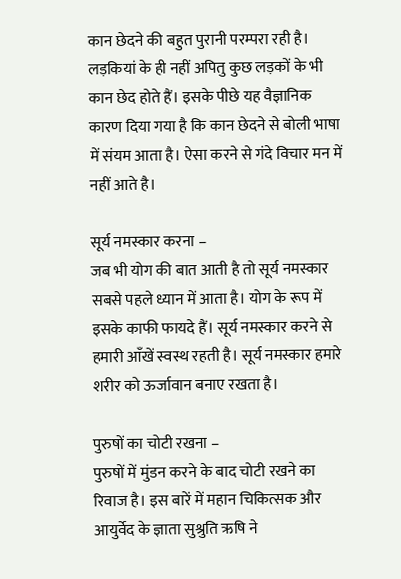कान छेदने की बहुत पुरानी परम्परा रही है। लड़कियां के ही नहीं अपितु कुछ लड़कों के भी कान छेद होते हैं। इसके पीछे यह वैज्ञानिक कारण दिया गया है कि कान छेदने से बोली भाषा में संयम आता है। ऐसा करने से गंदे विचार मन में नहीं आते है।

सूर्य नमस्कार करना –
जब भी योग की बात आती है तो सूर्य नमस्कार सबसे पहले ध्यान में आता है। योग के रूप में इसके काफी फायदे हैं। सूर्य नमस्कार करने से हमारी आँखें स्वस्थ रहती है। सूर्य नमस्कार हमारे शरीर को ऊर्जावान बनाए रखता है।

पुरुषों का चोटी रखना –
पुरुषों में मुंडन करने के बाद चोटी रखने का रिवाज है। इस बारें में महान चिकित्सक और आयुर्वेद के ज्ञाता सुश्रुति ऋषि ने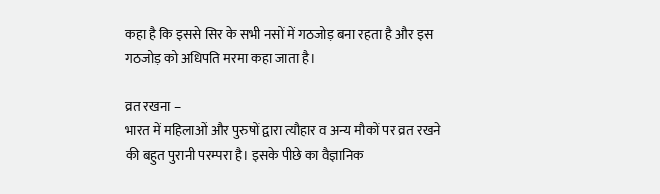कहा है कि इससे सिर के सभी नसों में गठजोड़ बना रहता है और इस गठजोड़ को अधिपति मरमा कहा जाता है।

व्रत रखना –
भारत में महिलाओं और पुरुषों द्वारा त्यौहार व अन्य मौकों पर व्रत रखने की बहुत पुरानी परम्परा है। इसके पीछे का वैज्ञानिक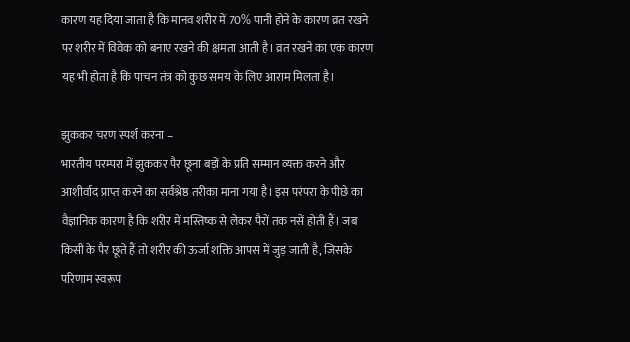कारण यह दिया जाता है कि मानव शरीर में 70% पानी होने के कारण व्रत रखने पर शरीर में विवेक को बनाए रखने की क्षमता आती है। व्रत रखने का एक कारण यह भी होता है कि पाचन तंत्र को कुछ समय के लिए आराम मिलता है।

झुककर चरण स्पर्श करना –
भारतीय परम्परा में झुककर पैर छूना बड़ों के प्रति सम्मान व्यक्त करने और आशीर्वाद प्राप्त करने का सर्वश्रेष्ठ तरीका माना गया है। इस परंपरा के पीछे का वैज्ञानिक कारण है कि शरीर में मस्तिष्क से लेकर पैरों तक नसें होती हैं। जब किसी के पैर छूते हैं तो शरीर की ऊर्जा शक्ति आपस में जुड़ जाती है, जिसके परिणाम स्वरूप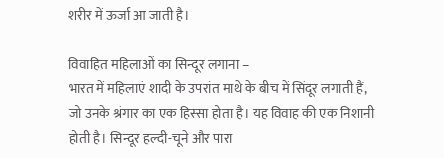शरीर में ऊर्जा आ जाती है।

विवाहित महिलाओं का सिन्दूर लगाना –
भारत में महिलाएं शादी के उपरांत माथे के बीच में सिंदूर लगाती हैं, जो उनके श्रंगार का एक हिस्सा होता है। यह विवाह की एक निशानी होती है। सिन्दूर हल्दी-चूने और पारा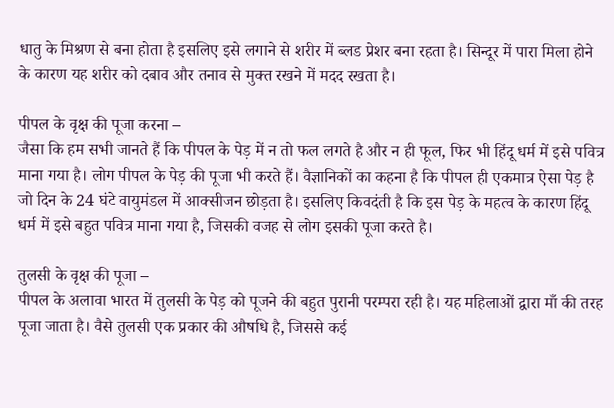धातु के मिश्रण से बना होता है इसलिए इसे लगाने से शरीर में ब्लड प्रेशर बना रहता है। सिन्दूर में पारा मिला होने के कारण यह शरीर को दबाव और तनाव से मुक्त रखने में मदद रखता है।

पीपल के वृक्ष की पूजा करना –
जैसा कि हम सभी जानते हैं कि पीपल के पेड़ में न तो फल लगते है और न ही फूल, फिर भी हिंदू धर्म में इसे पवित्र माना गया है। लोग पीपल के पेड़ की पूजा भी करते हैं। वैज्ञानिकों का कहना है कि पीपल ही एकमात्र ऐसा पेड़ है जो दिन के 24 घंटे वायुमंडल में आक्सीजन छोड़ता है। इसलिए किवदंती है कि इस पेड़ के महत्व के कारण हिंदू धर्म में इसे बहुत पवित्र माना गया है, जिसकी वजह से लोग इसकी पूजा करते है।

तुलसी के वृक्ष की पूजा –
पीपल के अलावा भारत में तुलसी के पेड़ को पूजने की बहुत पुरानी परम्परा रही है। यह महिलाओं द्वारा माँ की तरह पूजा जाता है। वैसे तुलसी एक प्रकार की औषधि है, जिससे कई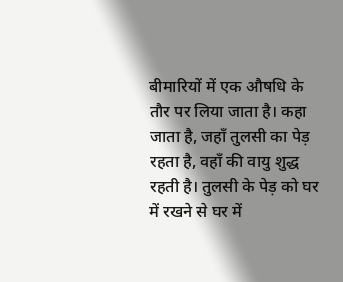बीमारियों में एक औषधि के तौर पर लिया जाता है। कहा जाता है, जहाँ तुलसी का पेड़ रहता है, वहाँ की वायु शुद्ध रहती है। तुलसी के पेड़ को घर में रखने से घर में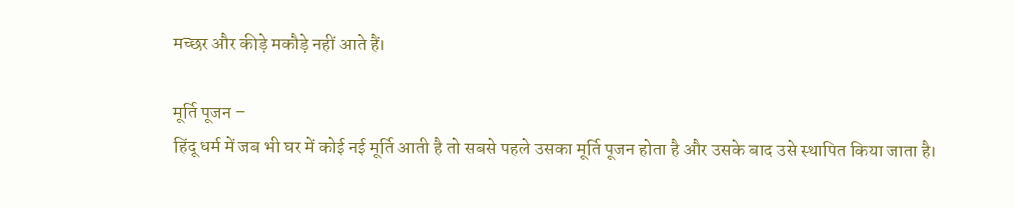मच्छर और कीड़े मकौड़े नहीं आते हैं।

मूर्ति पूजन –
हिंदू धर्म में जब भी घर में कोई नई मूर्ति आती है तो सबसे पहले उसका मूर्ति पूजन होता है और उसके बाद उसे स्थापित किया जाता है।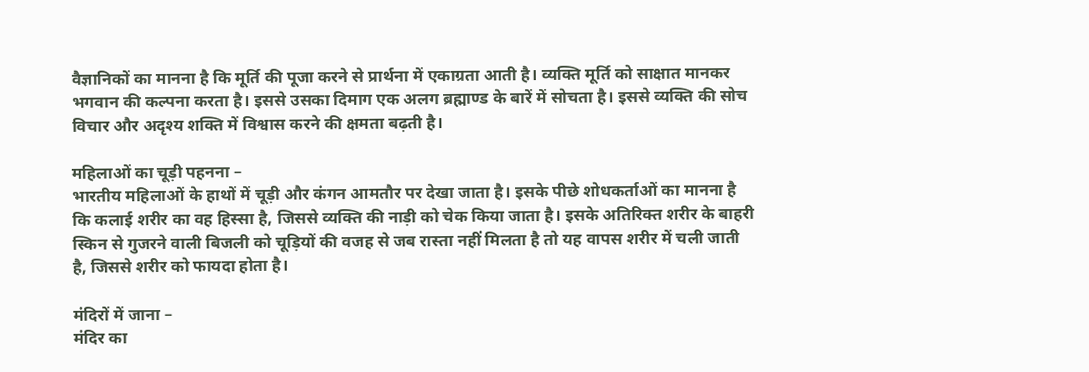वैज्ञानिकों का मानना है कि मूर्ति की पूजा करने से प्रार्थना में एकाग्रता आती है। व्यक्ति मूर्ति को साक्षात मानकर भगवान की कल्पना करता है। इससे उसका दिमाग एक अलग ब्रह्माण्ड के बारें में सोचता है। इससे व्यक्ति की सोच विचार और अदृश्य शक्ति में विश्वास करने की क्षमता बढ़ती है।

महिलाओं का चूड़ी पहनना –
भारतीय महिलाओं के हाथों में चूड़ी और कंगन आमतौर पर देखा जाता है। इसके पीछे शोधकर्ताओं का मानना है कि कलाई शरीर का वह हिस्सा है, जिससे व्यक्ति की नाड़ी को चेक किया जाता है। इसके अतिरिक्त शरीर के बाहरी स्किन से गुजरने वाली बिजली को चूड़ियों की वजह से जब रास्ता नहीं मिलता है तो यह वापस शरीर में चली जाती है, जिससे शरीर को फायदा होता है।

मंदिरों में जाना –
मंदिर का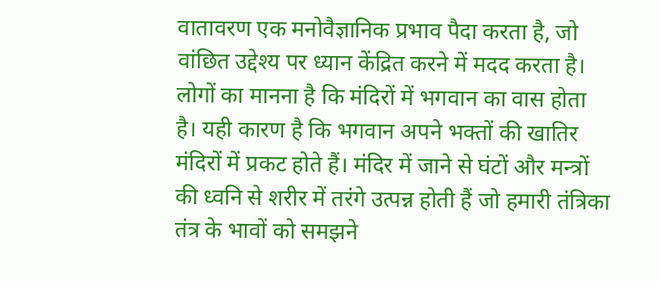वातावरण एक मनोवैज्ञानिक प्रभाव पैदा करता है, जो वांछित उद्देश्य पर ध्यान केंद्रित करने में मदद करता है। लोगों का मानना है कि मंदिरों में भगवान का वास होता है। यही कारण है कि भगवान अपने भक्तों की खातिर मंदिरों में प्रकट होते हैं। मंदिर में जाने से घंटों और मन्त्रों की ध्वनि से शरीर में तरंगे उत्पन्न होती हैं जो हमारी तंत्रिका तंत्र के भावों को समझने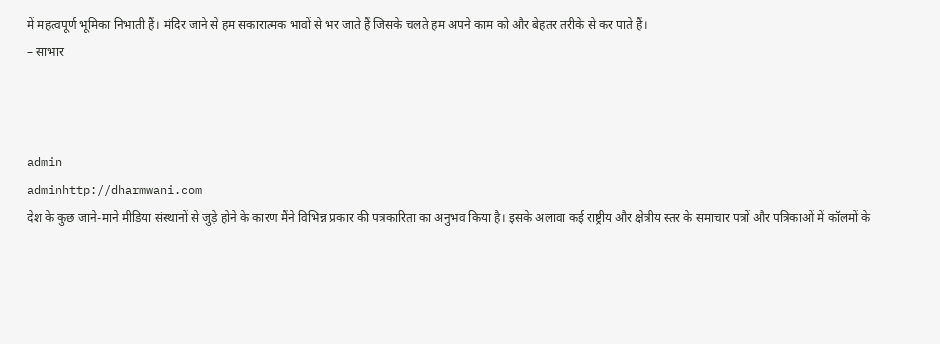में महत्वपूर्ण भूमिका निभाती हैं। मंदिर जाने से हम सकारात्मक भावों से भर जाते हैं जिसके चलते हम अपने काम को और बेहतर तरीके से कर पाते हैं।
– साभार



admin
adminhttp://dharmwani.com
देश के कुछ जाने-माने मीडिया संस्थानों से जुड़े होने के कारण मैंने विभिन्न प्रकार की पत्रकारिता का अनुभव किया है। इसके अलावा कई राष्ट्रीय और क्षेत्रीय स्तर के समाचार पत्रों और पत्रिकाओं में कॉलमों के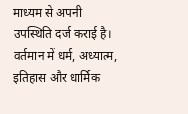माध्यम से अपनी उपस्थिति दर्ज कराई है। वर्तमान में धर्म, अध्यात्म, इतिहास और धार्मिक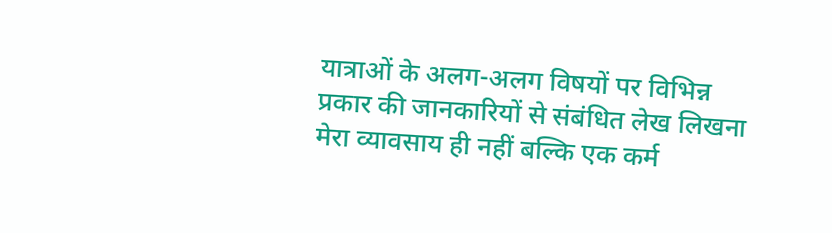यात्राओं के अलग-अलग विषयों पर विभिन्न प्रकार की जानकारियों से संबंधित लेख लिखना मेरा व्यावसाय ही नहीं बल्कि एक कर्म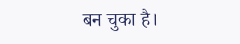बन चुका है।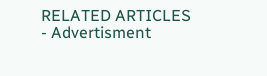RELATED ARTICLES
- Advertisment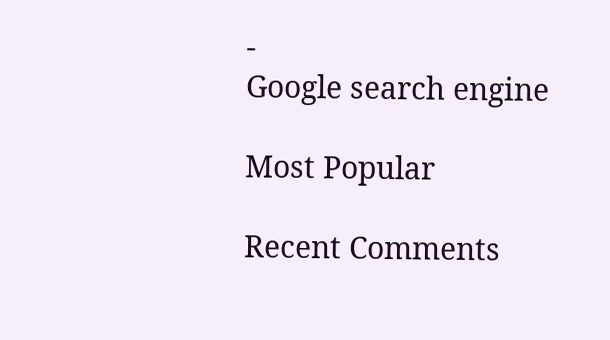-
Google search engine

Most Popular

Recent Comments